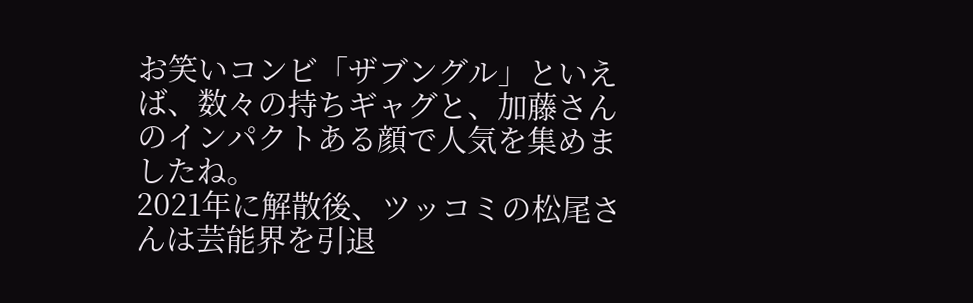お笑いコンビ「ザブングル」といえば、数々の持ちギャグと、加藤さんのインパクトある顔で人気を集めましたね。
2021年に解散後、ツッコミの松尾さんは芸能界を引退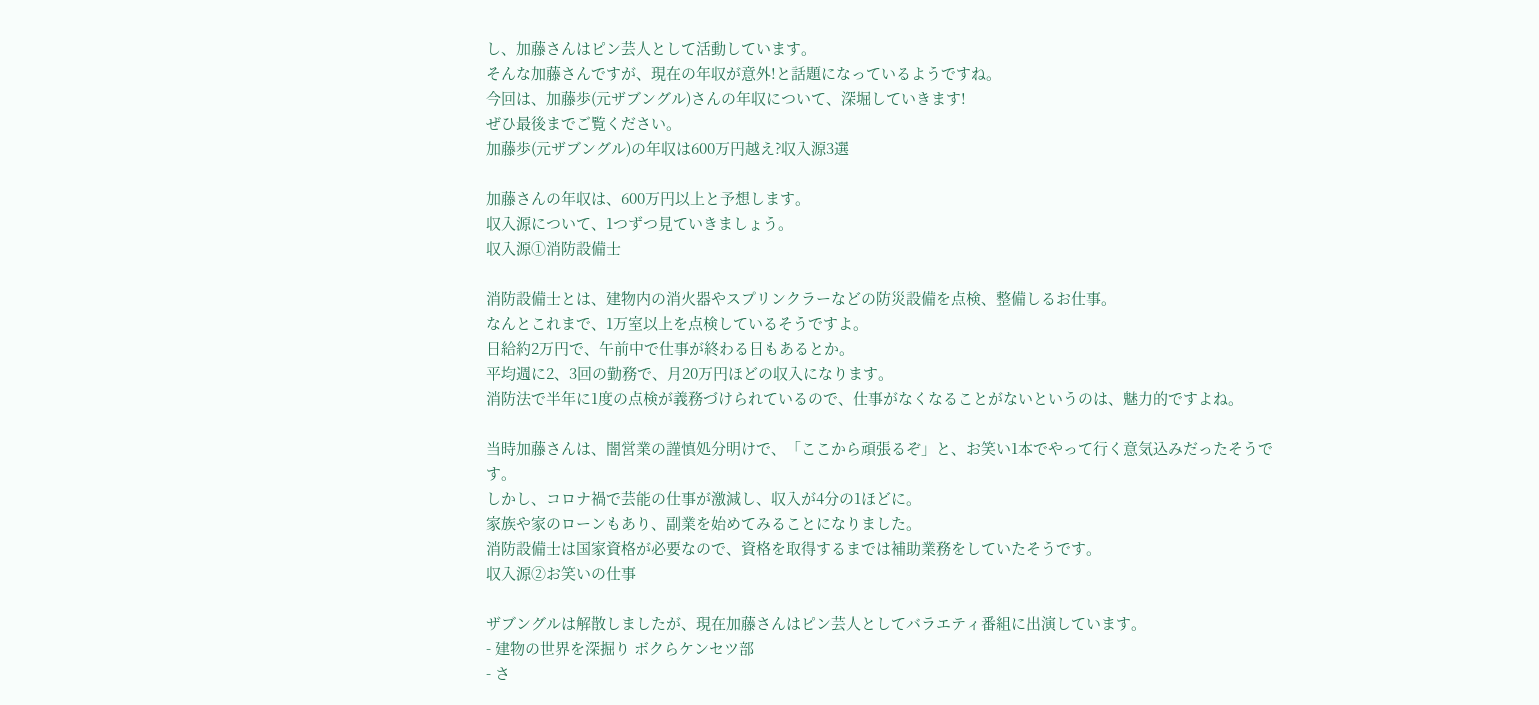し、加藤さんはピン芸人として活動しています。
そんな加藤さんですが、現在の年収が意外!と話題になっているようですね。
今回は、加藤歩(元ザブングル)さんの年収について、深堀していきます!
ぜひ最後までご覧ください。
加藤歩(元ザブングル)の年収は600万円越え?収入源3選

加藤さんの年収は、600万円以上と予想します。
収入源について、1つずつ見ていきましょう。
収入源①消防設備士

消防設備士とは、建物内の消火器やスプリンクラーなどの防災設備を点検、整備しるお仕事。
なんとこれまで、1万室以上を点検しているそうですよ。
日給約2万円で、午前中で仕事が終わる日もあるとか。
平均週に2、3回の勤務で、月20万円ほどの収入になります。
消防法で半年に1度の点検が義務づけられているので、仕事がなくなることがないというのは、魅力的ですよね。

当時加藤さんは、闇営業の謹慎処分明けで、「ここから頑張るぞ」と、お笑い1本でやって行く意気込みだったそうです。
しかし、コロナ禍で芸能の仕事が激減し、収入が4分の1ほどに。
家族や家のローンもあり、副業を始めてみることになりました。
消防設備士は国家資格が必要なので、資格を取得するまでは補助業務をしていたそうです。
収入源②お笑いの仕事

ザブングルは解散しましたが、現在加藤さんはピン芸人としてバラエティ番組に出演しています。
- 建物の世界を深掘り ボクらケンセツ部
- さ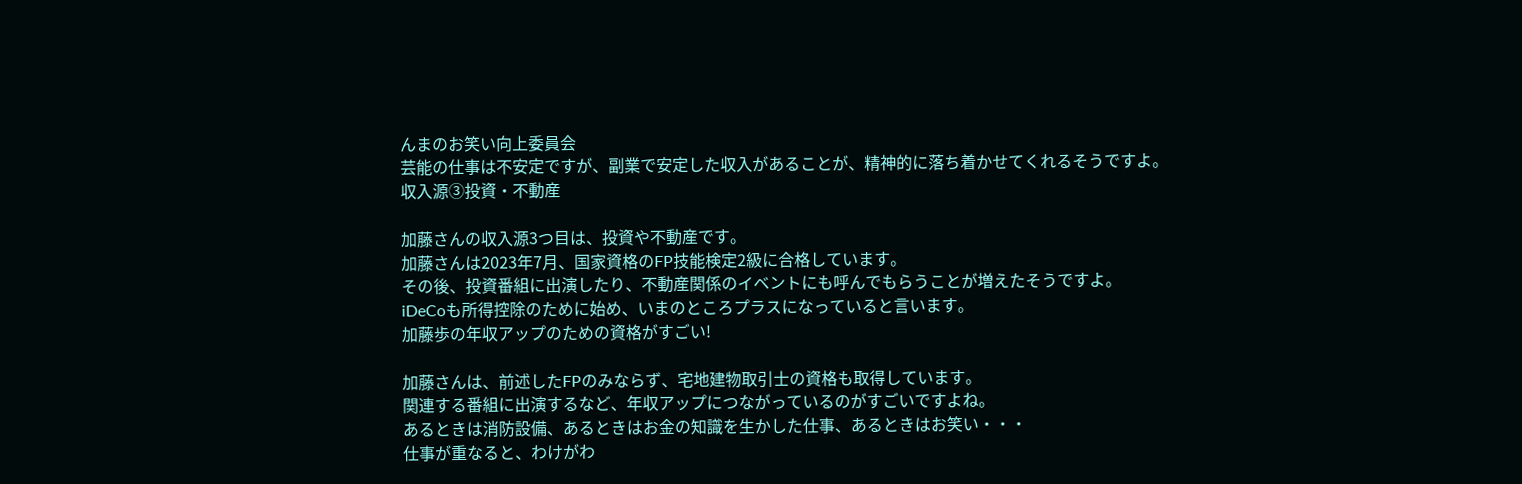んまのお笑い向上委員会
芸能の仕事は不安定ですが、副業で安定した収入があることが、精神的に落ち着かせてくれるそうですよ。
収入源③投資・不動産

加藤さんの収入源3つ目は、投資や不動産です。
加藤さんは2023年7月、国家資格のFP技能検定2級に合格しています。
その後、投資番組に出演したり、不動産関係のイベントにも呼んでもらうことが増えたそうですよ。
iDeCoも所得控除のために始め、いまのところプラスになっていると言います。
加藤歩の年収アップのための資格がすごい!

加藤さんは、前述したFPのみならず、宅地建物取引士の資格も取得しています。
関連する番組に出演するなど、年収アップにつながっているのがすごいですよね。
あるときは消防設備、あるときはお金の知識を生かした仕事、あるときはお笑い・・・
仕事が重なると、わけがわ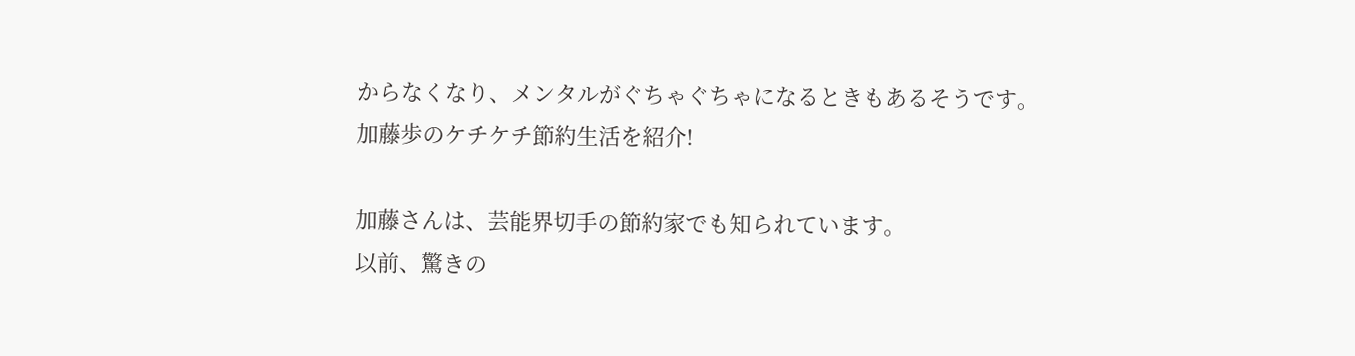からなくなり、メンタルがぐちゃぐちゃになるときもあるそうです。
加藤歩のケチケチ節約生活を紹介!

加藤さんは、芸能界切手の節約家でも知られています。
以前、驚きの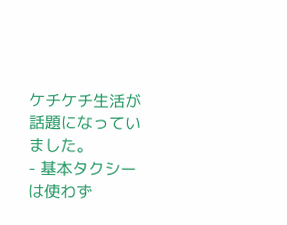ケチケチ生活が話題になっていました。
- 基本タクシーは使わず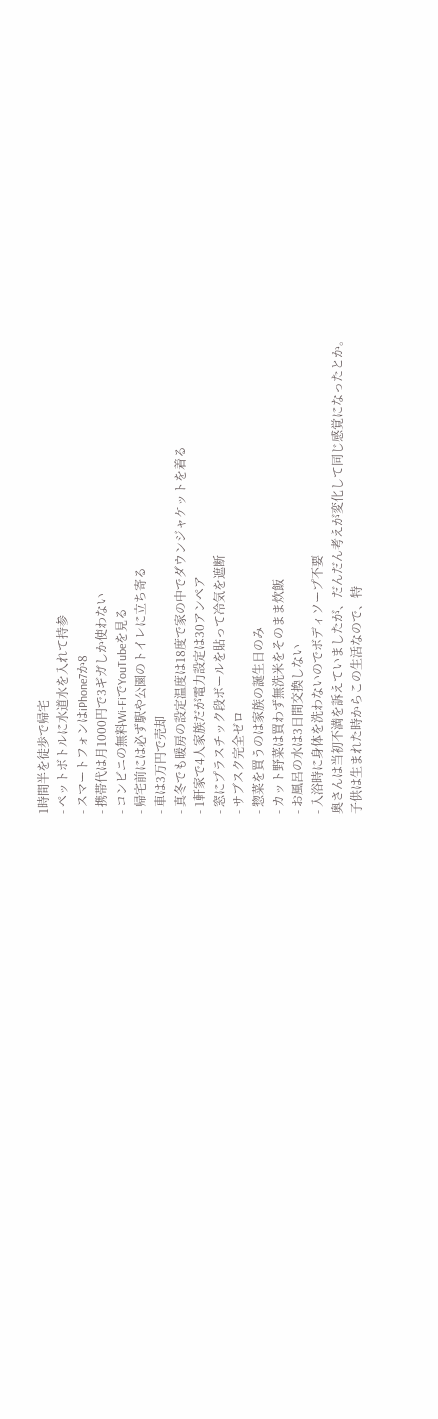1時間半を徒歩で帰宅
- ペットボトルに水道水を入れて持参
- スマートフォンはiPhone7か8
- 携帯代は月1000円で3ギガしか使わない
- コンビニの無料Wi-FiでYouTubeを見る
- 帰宅前には必ず駅や公園のトイレに立ち寄る
- 車は3万円で売却
- 真冬でも暖房の設定温度は18度で家の中でダウンジャケットを着る
- 1軒家で4人家族だが電力設定は30アンペア
- 窓にプラスチック段ボールを貼って冷気を遮断
- サブスク完全ゼロ
- 惣菜を買うのは家族の誕生日のみ
- カット野菜は買わず無洗米をそのまま炊飯
- お風呂の水は3日間交換しない
- 入浴時に身体を洗わないのでボディソープ不要
奥さんは当初不満を訴えていましたが、だんだん考えが変化して同じ感覚になったとか。
子供は生まれた時からこの生活なので、特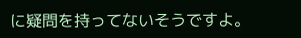に疑問を持ってないそうですよ。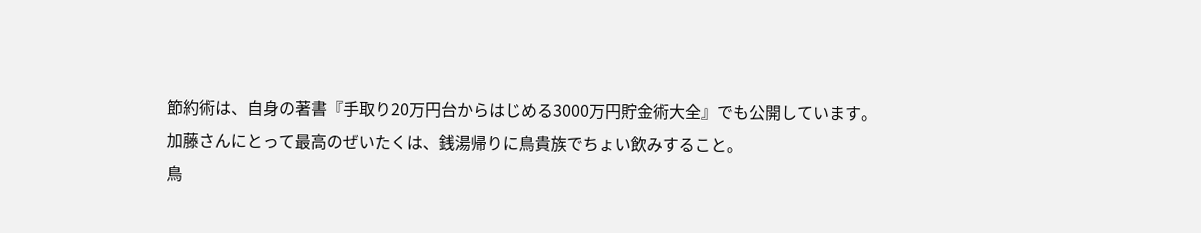節約術は、自身の著書『手取り20万円台からはじめる3000万円貯金術大全』でも公開しています。
加藤さんにとって最高のぜいたくは、銭湯帰りに鳥貴族でちょい飲みすること。
鳥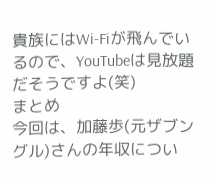貴族にはWi-Fiが飛んでいるので、YouTubeは見放題だそうですよ(笑)
まとめ
今回は、加藤歩(元ザブングル)さんの年収につい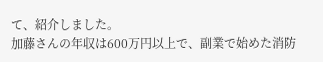て、紹介しました。
加藤さんの年収は600万円以上で、副業で始めた消防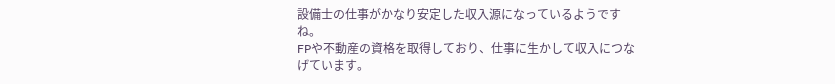設備士の仕事がかなり安定した収入源になっているようですね。
FPや不動産の資格を取得しており、仕事に生かして収入につなげています。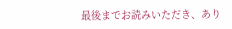最後までお読みいただき、あり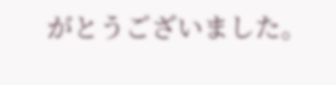がとうございました。